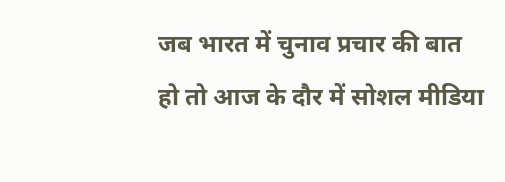जब भारत में चुनाव प्रचार की बात हो तो आज के दौर में सोशल मीडिया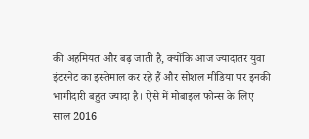की अहमियत और बढ़ जाती है, क्योंकि आज ज्यादातर युवा इंटरनेट का इस्तेमाल कर रहे हैं और सोशल मीडिया पर इनकी भागीदारी बहुत ज्यादा है। ऐसे में मोबाइल फोन्स के लिए साल 2016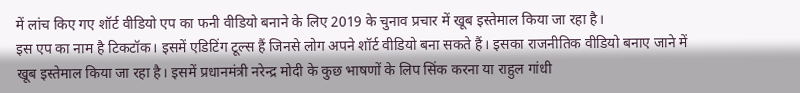में लांच किए गए शॉर्ट वीडियो एप का फनी वीडियो बनाने के लिए 2019 के चुनाव प्रचार में खूब इस्तेमाल किया जा रहा है।
इस एप का नाम है टिकटॉक। इसमें एडिटिंग टूल्स हैं जिनसे लोग अपने शॉर्ट वीडियो बना सकते हैं। इसका राजनीतिक वीडियो बनाए जाने में खूब इस्तेमाल किया जा रहा है। इसमें प्रधानमंत्री नरेन्द्र मोदी के कुछ भाषणों के लिप सिंक करना या राहुल गांधी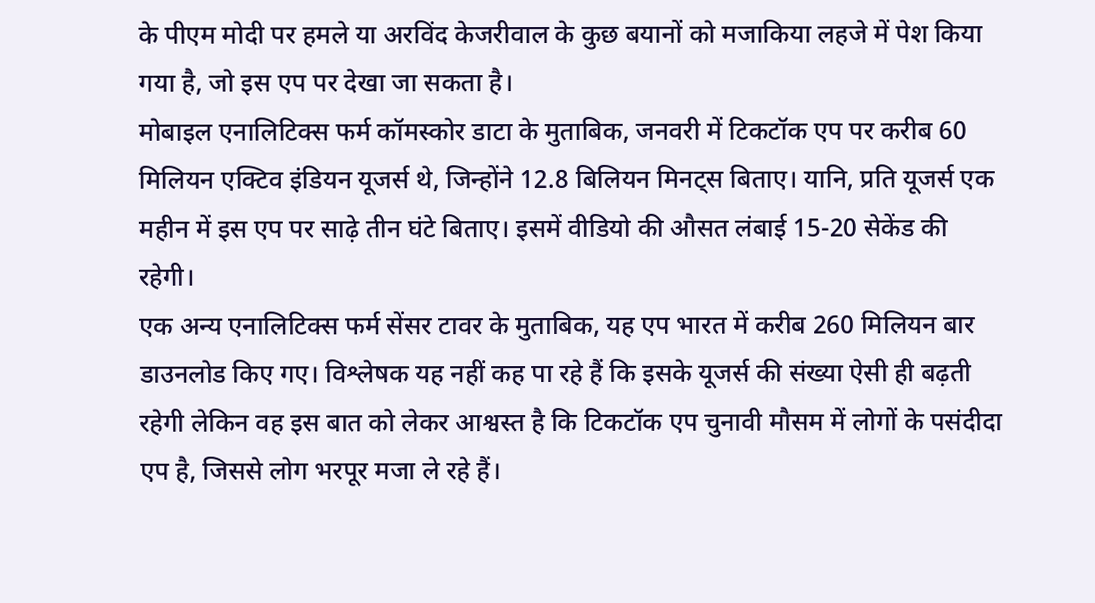के पीएम मोदी पर हमले या अरविंद केजरीवाल के कुछ बयानों को मजाकिया लहजे में पेश किया गया है, जो इस एप पर देखा जा सकता है।
मोबाइल एनालिटिक्स फर्म कॉमस्कोर डाटा के मुताबिक, जनवरी में टिकटॉक एप पर करीब 60 मिलियन एक्टिव इंडियन यूजर्स थे, जिन्होंने 12.8 बिलियन मिनट्स बिताए। यानि, प्रति यूजर्स एक महीन में इस एप पर साढ़े तीन घंटे बिताए। इसमें वीडियो की औसत लंबाई 15-20 सेकेंड की रहेगी।
एक अन्य एनालिटिक्स फर्म सेंसर टावर के मुताबिक, यह एप भारत में करीब 260 मिलियन बार डाउनलोड किए गए। विश्लेषक यह नहीं कह पा रहे हैं कि इसके यूजर्स की संख्या ऐसी ही बढ़ती रहेगी लेकिन वह इस बात को लेकर आश्वस्त है कि टिकटॉक एप चुनावी मौसम में लोगों के पसंदीदा एप है, जिससे लोग भरपूर मजा ले रहे हैं।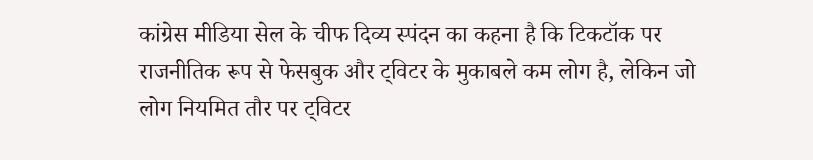कांग्रेस मीडिया सेल के चीफ दिव्य स्पंदन का कहना है कि टिकटॉक पर राजनीतिक रूप से फेसबुक और ट्विटर के मुकाबले कम लोग है, लेकिन जो लोग नियमित तौर पर ट्विटर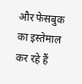और फेसबुक का इस्तेमाल कर रहे हैं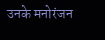उनके मनोरंजन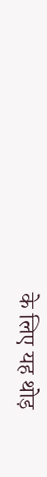के लिए यह थोड़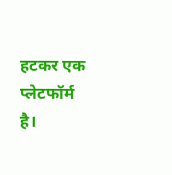हटकर एक प्लेटफॉर्म है।